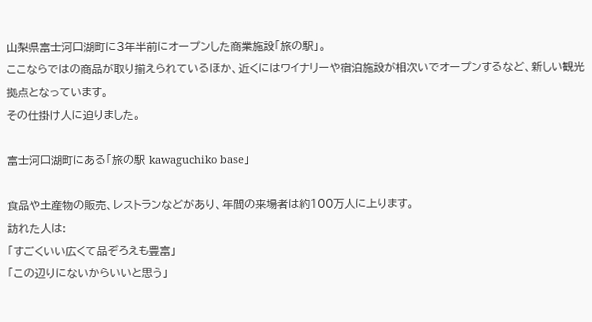山梨県富士河口湖町に3年半前にオープンした商業施設「旅の駅」。
ここならではの商品が取り揃えられているほか、近くにはワイナリーや宿泊施設が相次いでオープンするなど、新しい観光拠点となっています。
その仕掛け人に迫りました。

富士河口湖町にある「旅の駅 kawaguchiko base」

食品や土産物の販売、レストランなどがあり、年間の来場者は約100万人に上ります。
訪れた人は:
「すごくいい広くて品ぞろえも豊富」
「この辺りにないからいいと思う」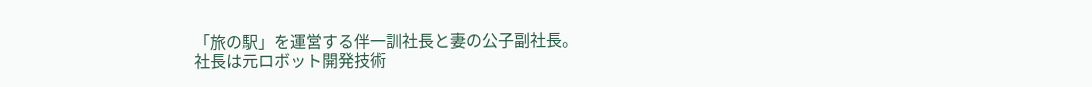「旅の駅」を運営する伴一訓社長と妻の公子副社長。
社長は元ロボット開発技術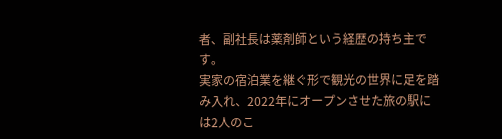者、副社長は薬剤師という経歴の持ち主です。
実家の宿泊業を継ぐ形で観光の世界に足を踏み入れ、2022年にオープンさせた旅の駅には2人のこ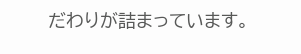だわりが詰まっています。